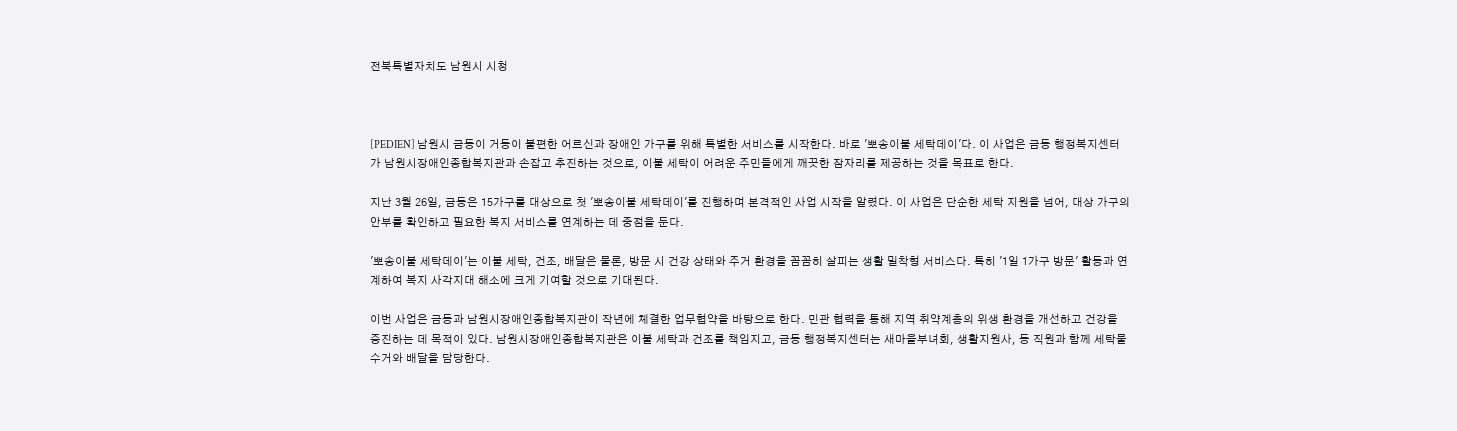전북특별자치도 남원시 시청



[PEDIEN] 남원시 금동이 거동이 불편한 어르신과 장애인 가구를 위해 특별한 서비스를 시작한다. 바로 '뽀송이불 세탁데이'다. 이 사업은 금동 행정복지센터가 남원시장애인종합복지관과 손잡고 추진하는 것으로, 이불 세탁이 어려운 주민들에게 깨끗한 잠자리를 제공하는 것을 목표로 한다.

지난 3월 26일, 금동은 15가구를 대상으로 첫 '뽀송이불 세탁데이'를 진행하며 본격적인 사업 시작을 알렸다. 이 사업은 단순한 세탁 지원을 넘어, 대상 가구의 안부를 확인하고 필요한 복지 서비스를 연계하는 데 중점을 둔다.

'뽀송이불 세탁데이'는 이불 세탁, 건조, 배달은 물론, 방문 시 건강 상태와 주거 환경을 꼼꼼히 살피는 생활 밀착형 서비스다. 특히 '1일 1가구 방문' 활동과 연계하여 복지 사각지대 해소에 크게 기여할 것으로 기대된다.

이번 사업은 금동과 남원시장애인종합복지관이 작년에 체결한 업무협약을 바탕으로 한다. 민관 협력을 통해 지역 취약계층의 위생 환경을 개선하고 건강을 증진하는 데 목적이 있다. 남원시장애인종합복지관은 이불 세탁과 건조를 책임지고, 금동 행정복지센터는 새마을부녀회, 생활지원사, 동 직원과 함께 세탁물 수거와 배달을 담당한다.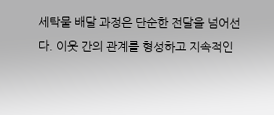세탁물 배달 과정은 단순한 전달을 넘어선다. 이웃 간의 관계를 형성하고 지속적인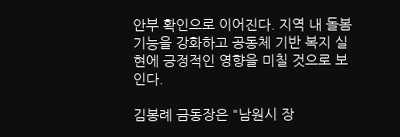안부 확인으로 이어진다. 지역 내 돌봄 기능을 강화하고 공동체 기반 복지 실현에 긍정적인 영향을 미칠 것으로 보인다.

김봉례 금동장은 "남원시 장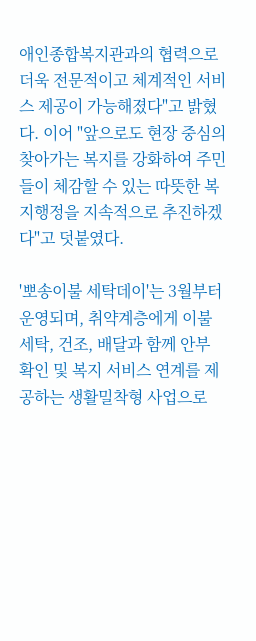애인종합복지관과의 협력으로 더욱 전문적이고 체계적인 서비스 제공이 가능해졌다"고 밝혔다. 이어 "앞으로도 현장 중심의 찾아가는 복지를 강화하여 주민들이 체감할 수 있는 따뜻한 복지행정을 지속적으로 추진하겠다"고 덧붙였다.

'뽀송이불 세탁데이'는 3월부터 운영되며, 취약계층에게 이불 세탁, 건조, 배달과 함께 안부 확인 및 복지 서비스 연계를 제공하는 생활밀착형 사업으로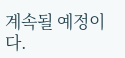계속될 예정이다.